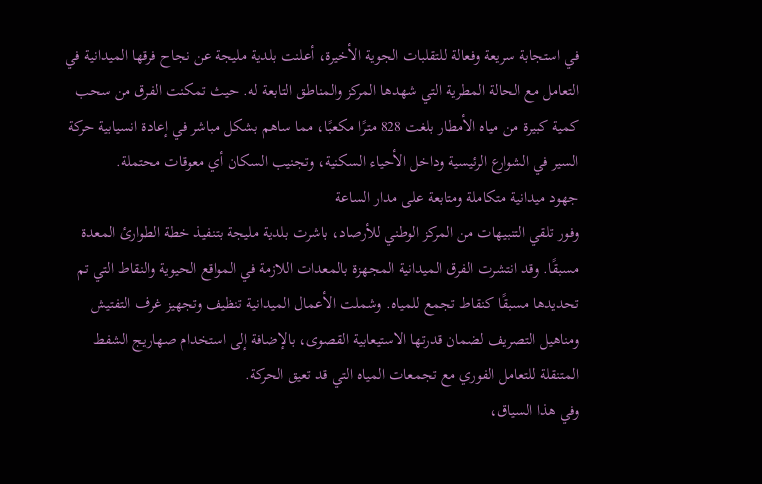في استجابة سريعة وفعالة للتقلبات الجوية الأخيرة، أعلنت بلدية مليجة عن نجاح فرقها الميدانية في التعامل مع الحالة المطرية التي شهدها المركز والمناطق التابعة له. حيث تمكنت الفرق من سحب كمية كبيرة من مياه الأمطار بلغت 828 مترًا مكعبًا، مما ساهم بشكل مباشر في إعادة انسيابية حركة السير في الشوارع الرئيسية وداخل الأحياء السكنية، وتجنيب السكان أي معوقات محتملة.
جهود ميدانية متكاملة ومتابعة على مدار الساعة
وفور تلقي التنبيهات من المركز الوطني للأرصاد، باشرت بلدية مليجة بتنفيذ خطة الطوارئ المعدة مسبقًا. وقد انتشرت الفرق الميدانية المجهزة بالمعدات اللازمة في المواقع الحيوية والنقاط التي تم تحديدها مسبقًا كنقاط تجمع للمياه. وشملت الأعمال الميدانية تنظيف وتجهيز غرف التفتيش ومناهيل التصريف لضمان قدرتها الاستيعابية القصوى، بالإضافة إلى استخدام صهاريج الشفط المتنقلة للتعامل الفوري مع تجمعات المياه التي قد تعيق الحركة.
وفي هذا السياق،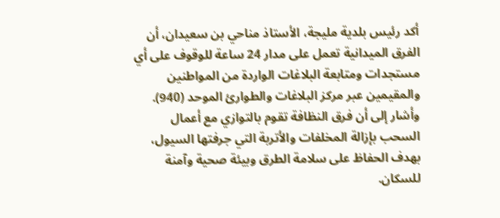أكد رئيس بلدية مليجة، الأستاذ مناحي بن سعيدان، أن الفرق الميدانية تعمل على مدار 24 ساعة للوقوف على أي مستجدات ومتابعة البلاغات الواردة من المواطنين والمقيمين عبر مركز البلاغات والطوارئ الموحد (940). وأشار إلى أن فرق النظافة تقوم بالتوازي مع أعمال السحب بإزالة المخلفات والأتربة التي جرفتها السيول، بهدف الحفاظ على سلامة الطرق وبيئة صحية وآمنة للسكان.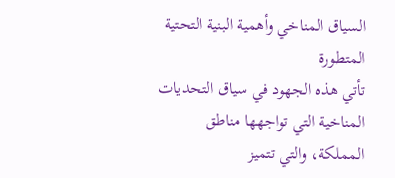السياق المناخي وأهمية البنية التحتية المتطورة
تأتي هذه الجهود في سياق التحديات المناخية التي تواجهها مناطق المملكة، والتي تتميز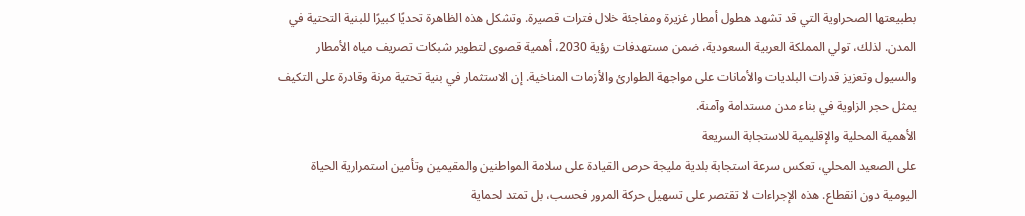بطبيعتها الصحراوية التي قد تشهد هطول أمطار غزيرة ومفاجئة خلال فترات قصيرة. وتشكل هذه الظاهرة تحديًا كبيرًا للبنية التحتية في المدن. لذلك، تولي المملكة العربية السعودية، ضمن مستهدفات رؤية 2030، أهمية قصوى لتطوير شبكات تصريف مياه الأمطار والسيول وتعزيز قدرات البلديات والأمانات على مواجهة الطوارئ والأزمات المناخية. إن الاستثمار في بنية تحتية مرنة وقادرة على التكيف يمثل حجر الزاوية في بناء مدن مستدامة وآمنة.
الأهمية المحلية والإقليمية للاستجابة السريعة
على الصعيد المحلي، تعكس سرعة استجابة بلدية مليجة حرص القيادة على سلامة المواطنين والمقيمين وتأمين استمرارية الحياة اليومية دون انقطاع. هذه الإجراءات لا تقتصر على تسهيل حركة المرور فحسب، بل تمتد لحماية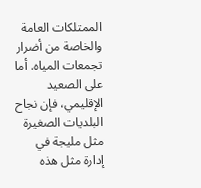الممتلكات العامة والخاصة من أضرار تجمعات المياه. أما على الصعيد الإقليمي، فإن نجاح البلديات الصغيرة مثل مليجة في إدارة مثل هذه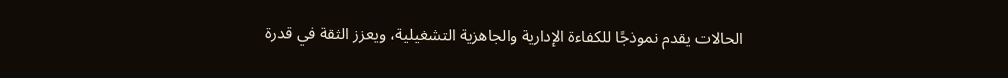الحالات يقدم نموذجًا للكفاءة الإدارية والجاهزية التشغيلية، ويعزز الثقة في قدرة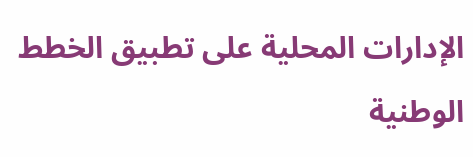الإدارات المحلية على تطبيق الخطط الوطنية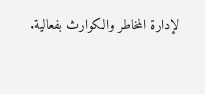لإدارة المخاطر والكوارث بفعالية.